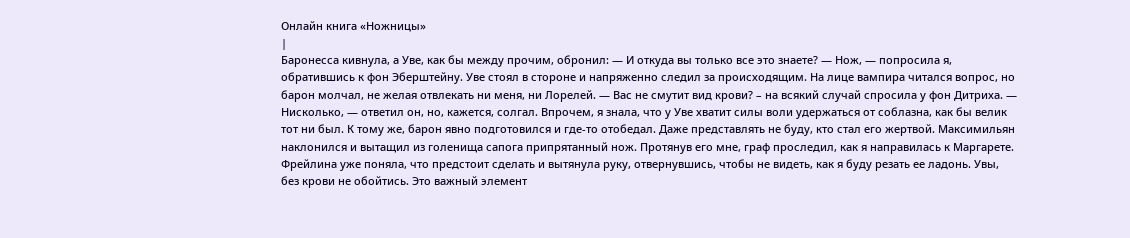Онлайн книга «Ножницы»
|
Баронесса кивнула, а Уве, как бы между прочим, обронил: — И откуда вы только все это знаете? — Нож, — попросила я, обратившись к фон Эберштейну. Уве стоял в стороне и напряженно следил за происходящим. На лице вампира читался вопрос, но барон молчал, не желая отвлекать ни меня, ни Лорелей. — Вас не смутит вид крови? – на всякий случай спросила у фон Дитриха. — Нисколько, — ответил он, но, кажется, солгал. Впрочем, я знала, что у Уве хватит силы воли удержаться от соблазна, как бы велик тот ни был. К тому же, барон явно подготовился и где-то отобедал. Даже представлять не буду, кто стал его жертвой. Максимильян наклонился и вытащил из голенища сапога припрятанный нож. Протянув его мне, граф проследил, как я направилась к Маргарете. Фрейлина уже поняла, что предстоит сделать и вытянула руку, отвернувшись, чтобы не видеть, как я буду резать ее ладонь. Увы, без крови не обойтись. Это важный элемент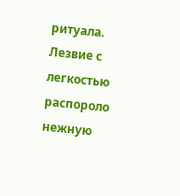ритуала. Лезвие с легкостью распороло нежную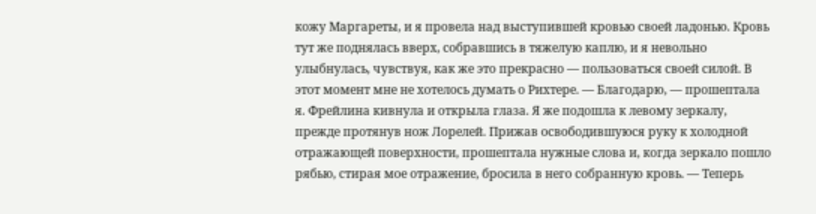кожу Маргареты, и я провела над выступившей кровью своей ладонью. Кровь тут же поднялась вверх, собравшись в тяжелую каплю, и я невольно улыбнулась, чувствуя, как же это прекрасно — пользоваться своей силой. В этот момент мне не хотелось думать о Рихтере. — Благодарю, — прошептала я. Фрейлина кивнула и открыла глаза. Я же подошла к левому зеркалу, прежде протянув нож Лорелей. Прижав освободившуюся руку к холодной отражающей поверхности, прошептала нужные слова и, когда зеркало пошло рябью, стирая мое отражение, бросила в него собранную кровь. — Теперь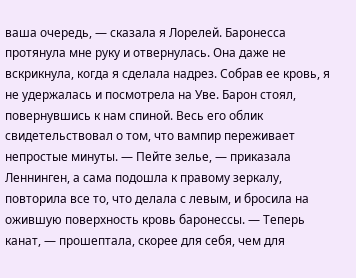ваша очередь, — сказала я Лорелей. Баронесса протянула мне руку и отвернулась. Она даже не вскрикнула, когда я сделала надрез. Собрав ее кровь, я не удержалась и посмотрела на Уве. Барон стоял, повернувшись к нам спиной. Весь его облик свидетельствовал о том, что вампир переживает непростые минуты. — Пейте зелье, — приказала Леннинген, а сама подошла к правому зеркалу, повторила все то, что делала с левым, и бросила на ожившую поверхность кровь баронессы. — Теперь канат, — прошептала, скорее для себя, чем для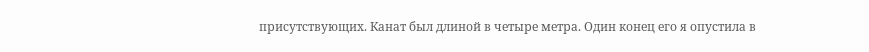присутствующих. Канат был длиной в четыре метра. Один конец его я опустила в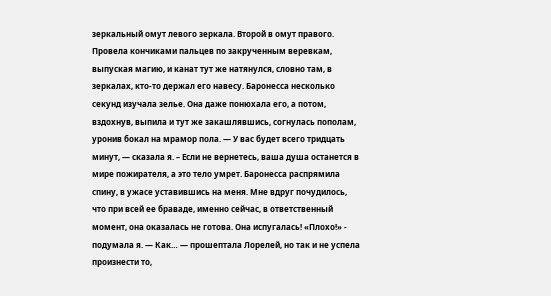зеркальный омут левого зеркала. Второй в омут правого. Провела кончиками пальцев по закрученным веревкам, выпуская магию, и канат тут же натянулся, словно там, в зеркалах, кто-то держал его навесу. Баронесса несколько секунд изучала зелье. Она даже понюхала его, а потом, вздохнув, выпила и тут же закашлявшись, согнулась пополам, уронив бокал на мрамор пола. — У вас будет всего тридцать минут, — сказала я. – Если не вернетесь, ваша душа останется в мире пожирателя, а это тело умрет. Баронесса распрямила спину, в ужасе уставившись на меня. Мне вдруг почудилось, что при всей ее браваде, именно сейчас, в ответственный момент, она оказалась не готова. Она испугалась! «Плохо!» - подумала я. — Как… — прошептала Лорелей, но так и не успела произнести то,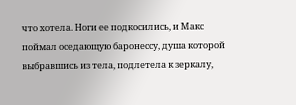что хотела. Ноги ее подкосились, и Макс поймал оседающую баронессу, душа которой выбравшись из тела, подлетела к зеркалу,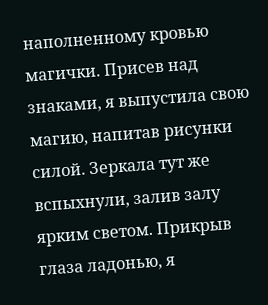наполненному кровью магички. Присев над знаками, я выпустила свою магию, напитав рисунки силой. Зеркала тут же вспыхнули, залив залу ярким светом. Прикрыв глаза ладонью, я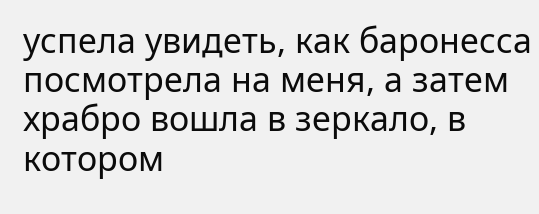успела увидеть, как баронесса посмотрела на меня, а затем храбро вошла в зеркало, в котором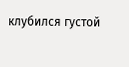клубился густой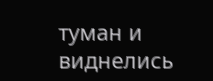туман и виднелись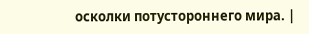осколки потустороннего мира. |